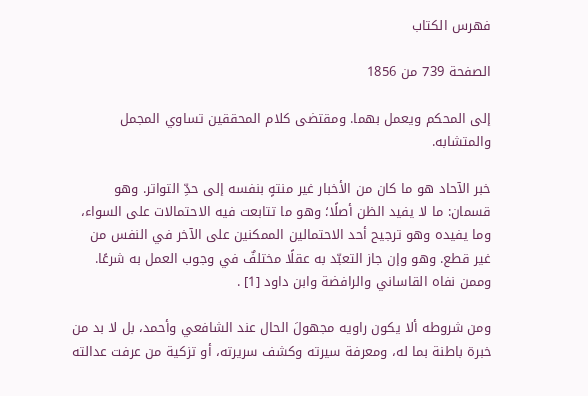فهرس الكتاب

الصفحة 739 من 1856

إلى المحكم ويعمل بهما. ومقتضى كلام المحققين تساوي المجمل والمتشابه.

خبر الآحاد هو ما كان من الأخبار غير منتهٍ بنفسه إلى حدِّ التواتر. وهو قسمان: ما لا يفيد الظن أصلًا؛ وهو ما تتابعت فيه الاحتمالات على السواء، وما يفيده وهو ترجيح أحد الاحتمالين الممكنين على الآخر في النفس من غير قطع. وهو وإن جاز التعبّد به عقلًا مختلفٌ في وجوب العمل به شرعًا. وممن نفاه القاساني والرافضة وابن داود [1] .

ومن شروطه ألا يكون راويه مجهولَ الحال عند الشافعي وأحمد، بل لا بد من خبرة باطنة بما له، ومعرفة سيرته وكشف سريرته، أو تزكية من عرفت عدالته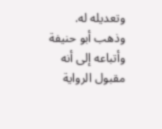وتعديله له. وذهب أبو حنيفة وأتباعه إلى أنه مقبول الرواية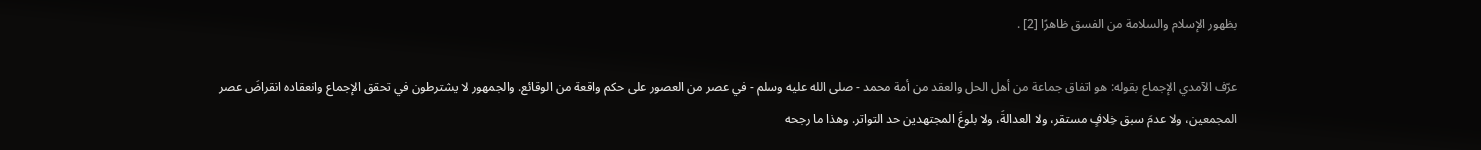بظهور الإسلام والسلامة من الفسق ظاهرًا [2] .

عرّف الآمدي الإجماع بقوله: هو اتفاق جماعة من أهل الحل والعقد من أمة محمد - صلى الله عليه وسلم - في عصر من العصور على حكم واقعة من الوقائع. والجمهور لا يشترطون في تحقق الإجماع وانعقاده انقراضَ عصر المجمعين، ولا عدمَ سبق خِلافٍ مستقر، ولا العدالةَ، ولا بلوغَ المجتهدين حد التواتر. وهذا ما رجحه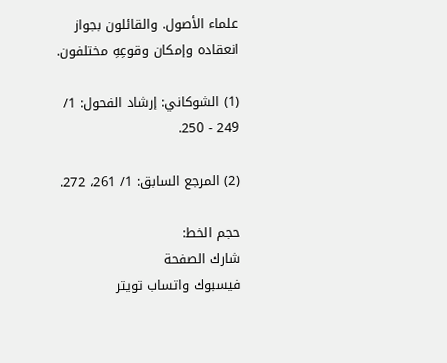علماء الأصول. والقائلون بجواز انعقاده وإمكان وقوعِهِ مختلفون.

(1) الشوكاني: إرشاد الفحول: 1/ 249 - 250.

(2) المرجع السابق: 1/ 261، 272.

حجم الخط:
شارك الصفحة
فيسبوك واتساب تويتر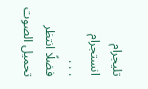تليجرام انستجرام
. . .
فضلًا انتظر تحميل الصوت